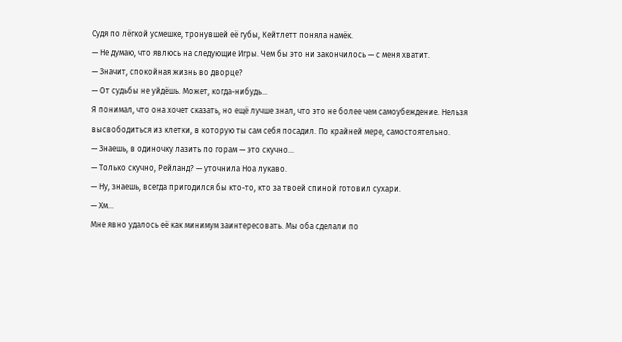Судя по лёгкой усмешке, тронувшей её губы, Кейтлетт поняла намёк.
— Не думаю, что явлюсь на следующие Игры. Чем бы это ни закончилось — с меня хватит.
— Значит, спокойная жизнь во дворце?
— От судьбы не уйдёшь. Может, когда-нибудь…
Я понимал, что она хочет сказать, но ещё лучше знал, что это не более чем самоубеждение. Нельзя высвободиться из клетки, в которую ты сам себя посадил. По крайней мере, самостоятельно.
— Знаешь, в одиночку лазить по горам — это скучно…
— Только скучно, Рейланд? — уточнила Ноа лукаво.
— Ну, знаешь, всегда пригодился бы кто-то, кто за твоей спиной готовил сухари.
— Хм…
Мне явно удалось её как минимум заинтересовать. Мы оба сделали по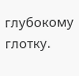глубокому глотку.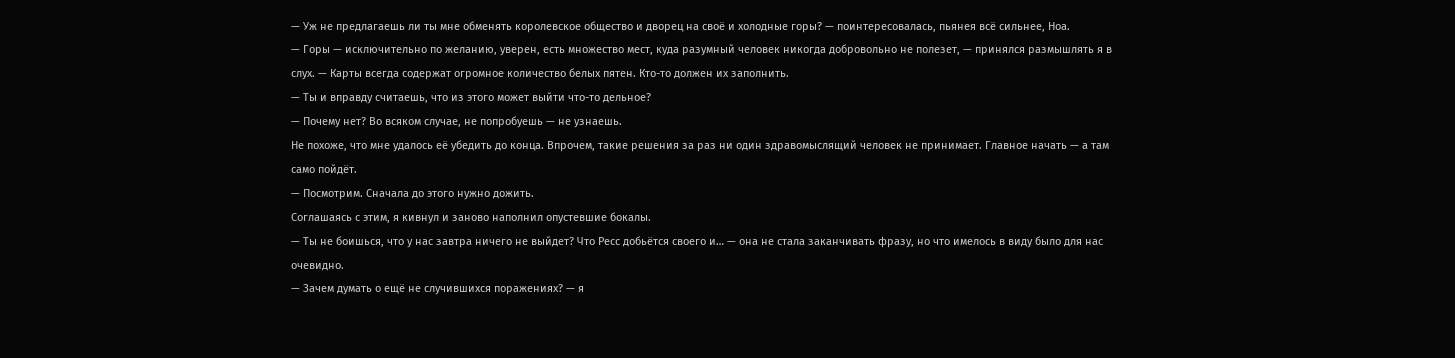— Уж не предлагаешь ли ты мне обменять королевское общество и дворец на своё и холодные горы? — поинтересовалась, пьянея всё сильнее, Ноа.
— Горы — исключительно по желанию, уверен, есть множество мест, куда разумный человек никогда добровольно не полезет, — принялся размышлять я в слух. — Карты всегда содержат огромное количество белых пятен. Кто-то должен их заполнить.
— Ты и вправду считаешь, что из этого может выйти что-то дельное?
— Почему нет? Во всяком случае, не попробуешь — не узнаешь.
Не похоже, что мне удалось её убедить до конца. Впрочем, такие решения за раз ни один здравомыслящий человек не принимает. Главное начать — а там само пойдёт.
— Посмотрим. Сначала до этого нужно дожить.
Соглашаясь с этим, я кивнул и заново наполнил опустевшие бокалы.
— Ты не боишься, что у нас завтра ничего не выйдет? Что Ресс добьётся своего и… — она не стала заканчивать фразу, но что имелось в виду было для нас очевидно.
— Зачем думать о ещё не случившихся поражениях? — я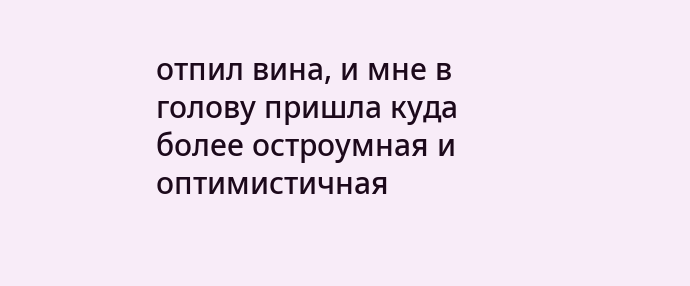отпил вина, и мне в голову пришла куда более остроумная и оптимистичная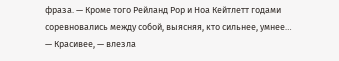фраза. — Кроме того Рейланд Рор и Ноа Кейтлетт годами соревновались между собой, выясняя, кто сильнее, умнее…
— Красивее, — влезла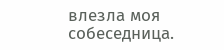влезла моя собеседница.